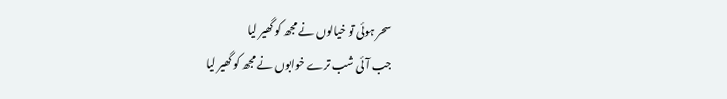سحر ہوئی تو خیالوں نے مجھ کو گھیر لیا
جب آئی شب ترے خوابوں نے مجھ کو گھیر لیا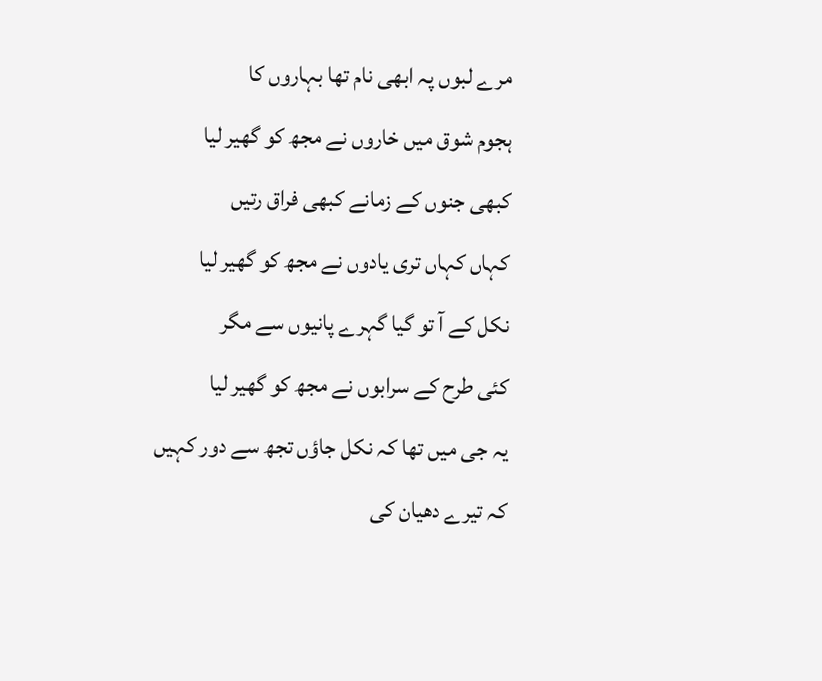مرے لبوں پہ ابھی نام تھا بہاروں کا
ہجوم شوق میں خاروں نے مجھ کو گھیر لیا
کبھی جنوں کے زمانے کبھی فراق رتیں
کہاں کہاں تری یادوں نے مجھ کو گھیر لیا
نکل کے آ تو گیا گہرے پانیوں سے مگر
کئی طرح کے سرابوں نے مجھ کو گھیر لیا
یہ جی میں تھا کہ نکل جاؤں تجھ سے دور کہیں
کہ تیرے دھیان کی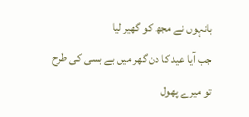بانہوں نے مجھ کو گھیر لیا
جب آیا عید کا دن گھر میں بے بسی کی طرح
تو میرے پھول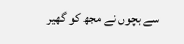سے بچوں نے مجھ کو گھیر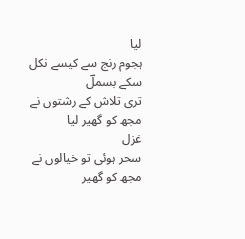لیا
ہجوم رنج سے کیسے نکل سکے بسملؔ
تری تلاش کے رشتوں نے مجھ کو گھیر لیا
غزل
سحر ہوئی تو خیالوں نے مجھ کو گھیر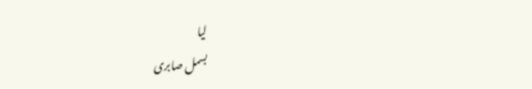لیا
بسمل صابری